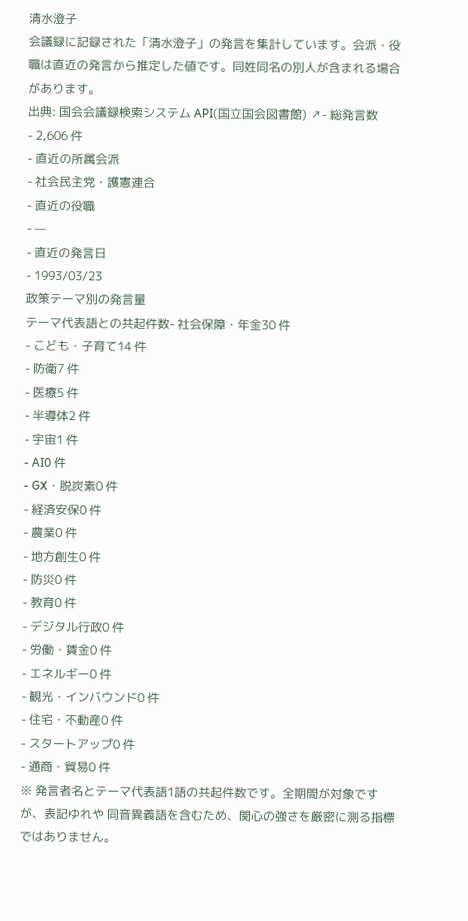清水澄子
会議録に記録された「清水澄子」の発言を集計しています。会派・役職は直近の発言から推定した値です。同姓同名の別人が含まれる場合があります。
出典: 国会会議録検索システム API(国立国会図書館) ↗- 総発言数
- 2,606 件
- 直近の所属会派
- 社会民主党・護憲連合
- 直近の役職
- —
- 直近の発言日
- 1993/03/23
政策テーマ別の発言量
テーマ代表語との共起件数- 社会保障・年金30 件
- こども・子育て14 件
- 防衛7 件
- 医療5 件
- 半導体2 件
- 宇宙1 件
- AI0 件
- GX・脱炭素0 件
- 経済安保0 件
- 農業0 件
- 地方創生0 件
- 防災0 件
- 教育0 件
- デジタル行政0 件
- 労働・賃金0 件
- エネルギー0 件
- 観光・インバウンド0 件
- 住宅・不動産0 件
- スタートアップ0 件
- 通商・貿易0 件
※ 発言者名とテーマ代表語1語の共起件数です。全期間が対象ですが、表記ゆれや 同音異義語を含むため、関心の強さを厳密に測る指標ではありません。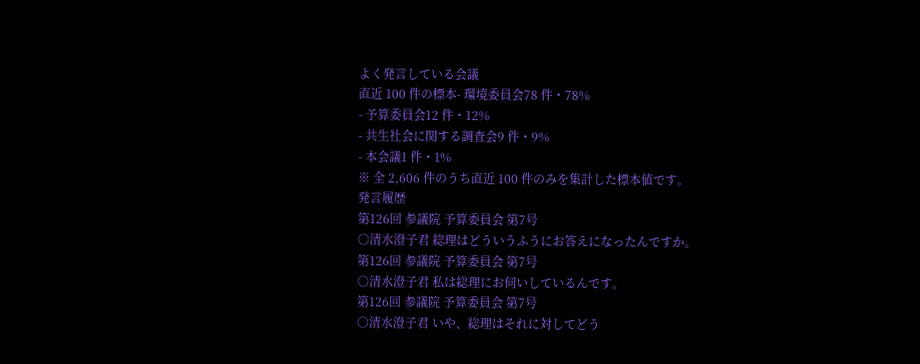よく発言している会議
直近 100 件の標本- 環境委員会78 件・78%
- 予算委員会12 件・12%
- 共生社会に関する調査会9 件・9%
- 本会議1 件・1%
※ 全 2,606 件のうち直近 100 件のみを集計した標本値です。
発言履歴
第126回 参議院 予算委員会 第7号
○清水澄子君 総理はどういうふうにお答えになったんですか。
第126回 参議院 予算委員会 第7号
○清水澄子君 私は総理にお伺いしているんです。
第126回 参議院 予算委員会 第7号
○清水澄子君 いや、総理はそれに対してどう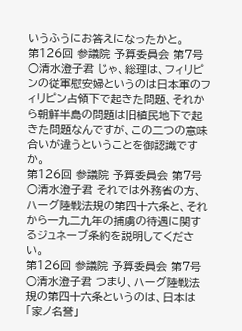いうふうにお答えになったかと。
第126回 参議院 予算委員会 第7号
○清水澄子君 じゃ、総理は、フィリピンの従軍慰安婦というのは日本軍のフィリピン占領下で起きた問題、それから朝鮮半島の問題は旧植民地下で起きた問題なんですが、この二つの意味合いが違うということを御認識ですか。
第126回 参議院 予算委員会 第7号
○清水澄子君 それでは外務省の方、ハーグ陸戦法規の第四十六条と、それから一九二九年の捕虜の待遇に関するジュネーブ条約を説明してください。
第126回 参議院 予算委員会 第7号
○清水澄子君 つまり、ハーグ陸戦法規の第四十六条というのは、日本は「家ノ名誉」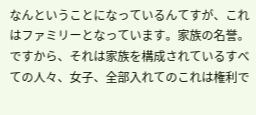なんということになっているんてすが、これはファミリーとなっています。家族の名誉。ですから、それは家族を構成されているすべての人々、女子、全部入れてのこれは権利で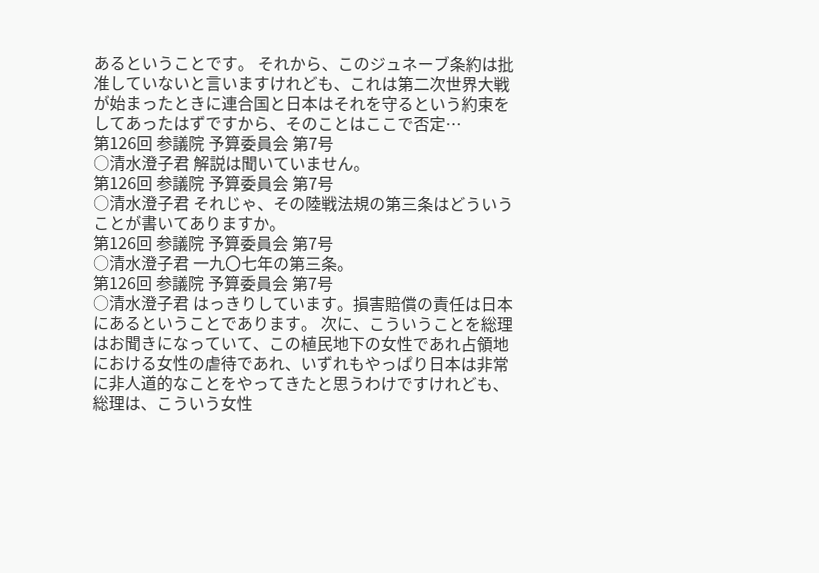あるということです。 それから、このジュネーブ条約は批准していないと言いますけれども、これは第二次世界大戦が始まったときに連合国と日本はそれを守るという約束をしてあったはずですから、そのことはここで否定…
第126回 参議院 予算委員会 第7号
○清水澄子君 解説は聞いていません。
第126回 参議院 予算委員会 第7号
○清水澄子君 それじゃ、その陸戦法規の第三条はどういうことが書いてありますか。
第126回 参議院 予算委員会 第7号
○清水澄子君 一九〇七年の第三条。
第126回 参議院 予算委員会 第7号
○清水澄子君 はっきりしています。損害賠償の責任は日本にあるということであります。 次に、こういうことを総理はお聞きになっていて、この植民地下の女性であれ占領地における女性の虐待であれ、いずれもやっぱり日本は非常に非人道的なことをやってきたと思うわけですけれども、総理は、こういう女性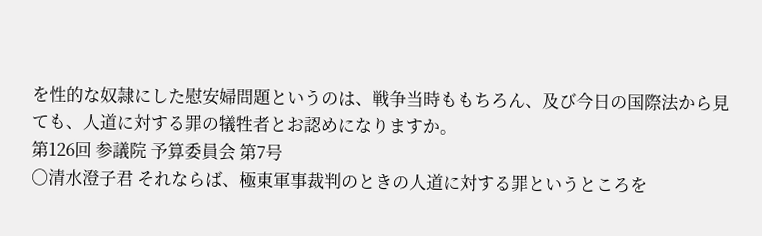を性的な奴隷にした慰安婦問題というのは、戦争当時ももちろん、及び今日の国際法から見ても、人道に対する罪の犠牲者とお認めになりますか。
第126回 参議院 予算委員会 第7号
○清水澄子君 それならば、極東軍事裁判のときの人道に対する罪というところを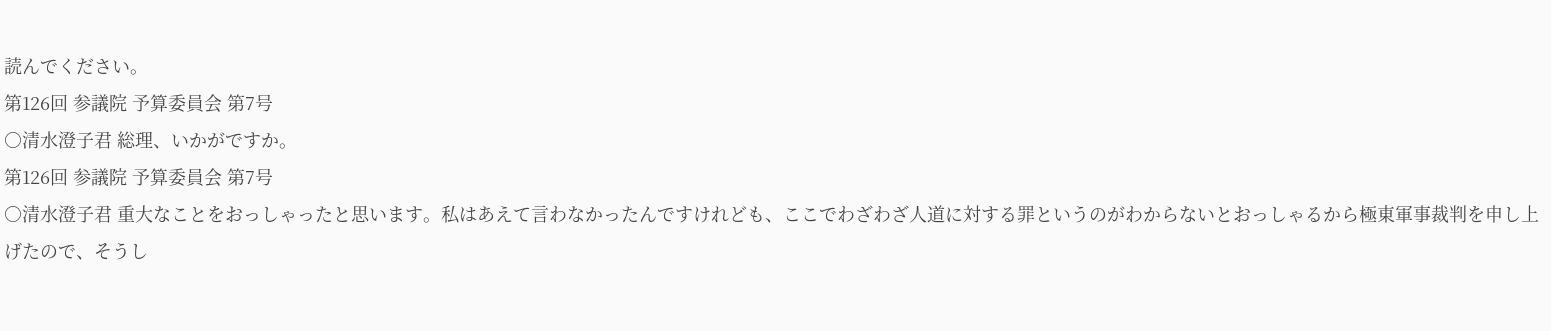読んでください。
第126回 参議院 予算委員会 第7号
○清水澄子君 総理、いかがですか。
第126回 参議院 予算委員会 第7号
○清水澄子君 重大なことをおっしゃったと思います。私はあえて言わなかったんですけれども、ここでわざわざ人道に対する罪というのがわからないとおっしゃるから極東軍事裁判を申し上げたので、そうし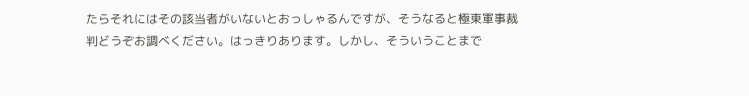たらそれにはその該当者がいないとおっしゃるんですが、そうなると極東軍事裁判どうぞお調べください。はっきりあります。しかし、そういうことまで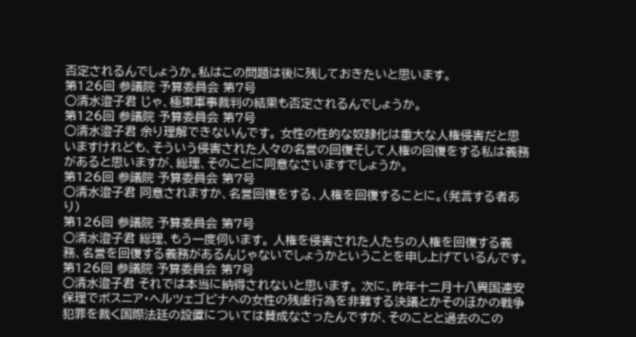否定されるんでしょうか。私はこの問題は後に残しておきたいと思います。
第126回 参議院 予算委員会 第7号
○清水澄子君 じゃ、極東軍事裁判の結果も否定されるんでしょうか。
第126回 参議院 予算委員会 第7号
○清水澄子君 余り理解できないんです。 女性の性的な奴隷化は重大な人権侵害だと思いますけれども、そういう侵害された人々の名誉の回復そして人権の回復をする私は義務があると思いますが、総理、そのことに同意なさいますでしょうか。
第126回 参議院 予算委員会 第7号
○清水澄子君 同意されますか、名誉回復をする、人権を回復することに。(発言する者あり)
第126回 参議院 予算委員会 第7号
○清水澄子君 総理、もう一度伺います。 人権を侵害された人たちの人権を回復する義務、名誉を回復する義務があるんじゃないでしょうかということを申し上げているんです。
第126回 参議院 予算委員会 第7号
○清水澄子君 それでは本当に納得されないと思います。 次に、昨年十二月十八異国連安保理でボスニア・ヘルツェゴビナヘの女性の残虐行為を非難する決議とかそのほかの戦争犯罪を裁く国際法廷の設置については賛成なさったんですが、そのことと過去のこの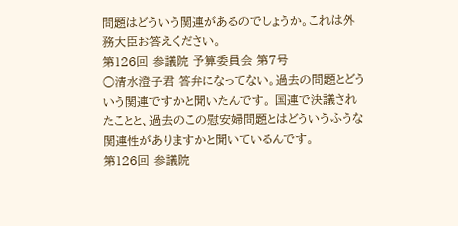問題はどういう関連があるのでしょうか。これは外務大臣お答えください。
第126回 参議院 予算委員会 第7号
○清水澄子君 答弁になってない。過去の問題とどういう関連ですかと聞いたんです。 国連で決議されたことと、過去のこの慰安婦問題とはどういうふうな関連性がありますかと聞いているんです。
第126回 参議院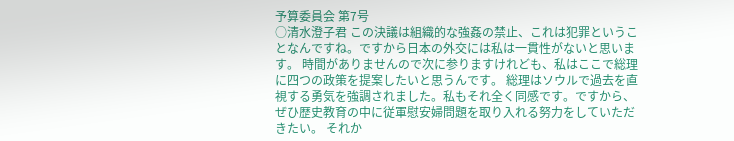予算委員会 第7号
○清水澄子君 この決議は組織的な強姦の禁止、これは犯罪ということなんですね。ですから日本の外交には私は一貫性がないと思います。 時間がありませんので次に参りますけれども、私はここで総理に四つの政策を提案したいと思うんです。 総理はソウルで過去を直視する勇気を強調されました。私もそれ全く同感です。ですから、ぜひ歴史教育の中に従軍慰安婦問題を取り入れる努力をしていただきたい。 それか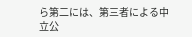ら第二には、第三者による中立公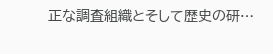正な調査組織とそして歴史の研…